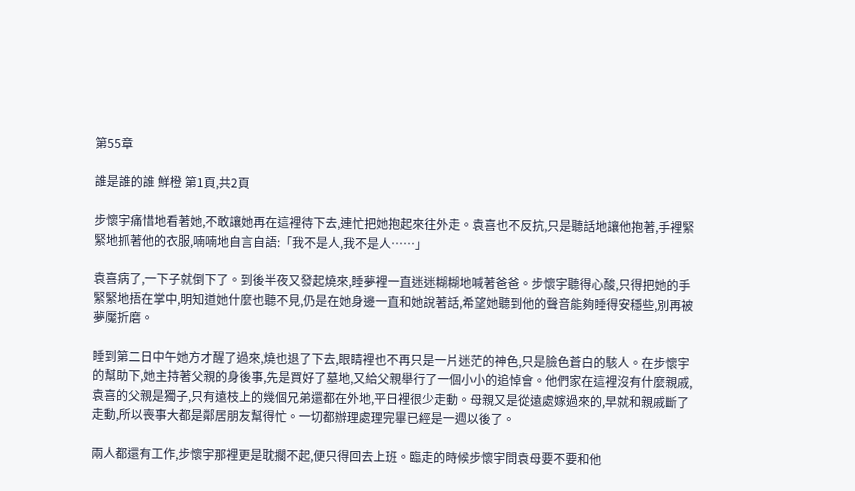第55章

誰是誰的誰 鮮橙 第1頁,共2頁

步懷宇痛惜地看著她,不敢讓她再在這裡待下去,連忙把她抱起來往外走。袁喜也不反抗,只是聽話地讓他抱著,手裡緊緊地抓著他的衣服,喃喃地自言自語:「我不是人,我不是人……」

袁喜病了,一下子就倒下了。到後半夜又發起燒來,睡夢裡一直迷迷糊糊地喊著爸爸。步懷宇聽得心酸,只得把她的手緊緊地捂在掌中,明知道她什麼也聽不見,仍是在她身邊一直和她說著話,希望她聽到他的聲音能夠睡得安穩些,別再被夢魘折磨。

睡到第二日中午她方才醒了過來,燒也退了下去,眼睛裡也不再只是一片迷茫的神色,只是臉色蒼白的駭人。在步懷宇的幫助下,她主持著父親的身後事,先是買好了墓地,又給父親舉行了一個小小的追悼會。他們家在這裡沒有什麼親戚,袁喜的父親是獨子,只有遠枝上的幾個兄弟還都在外地,平日裡很少走動。母親又是從遠處嫁過來的,早就和親戚斷了走動,所以喪事大都是鄰居朋友幫得忙。一切都辦理處理完畢已經是一週以後了。

兩人都還有工作,步懷宇那裡更是耽擱不起,便只得回去上班。臨走的時候步懷宇問袁母要不要和他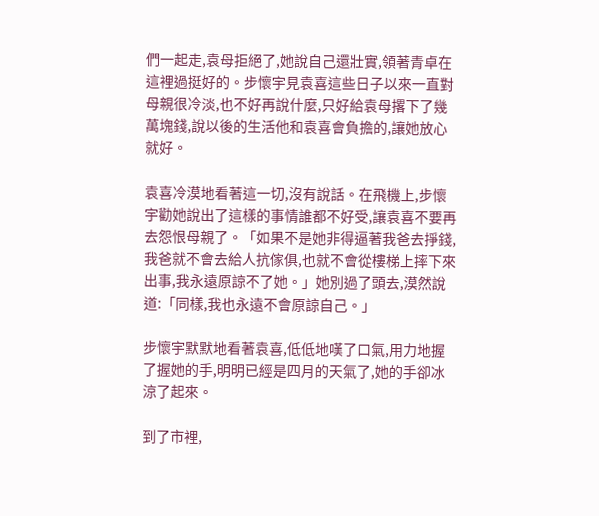們一起走,袁母拒絕了,她說自己還壯實,領著青卓在這裡過挺好的。步懷宇見袁喜這些日子以來一直對母親很冷淡,也不好再說什麼,只好給袁母撂下了幾萬塊錢,說以後的生活他和袁喜會負擔的,讓她放心就好。

袁喜冷漠地看著這一切,沒有說話。在飛機上,步懷宇勸她說出了這樣的事情誰都不好受,讓袁喜不要再去怨恨母親了。「如果不是她非得逼著我爸去掙錢,我爸就不會去給人抗傢俱,也就不會從樓梯上摔下來出事,我永遠原諒不了她。」她別過了頭去,漠然說道:「同樣,我也永遠不會原諒自己。」

步懷宇默默地看著袁喜,低低地嘆了口氣,用力地握了握她的手,明明已經是四月的天氣了,她的手卻冰涼了起來。

到了市裡,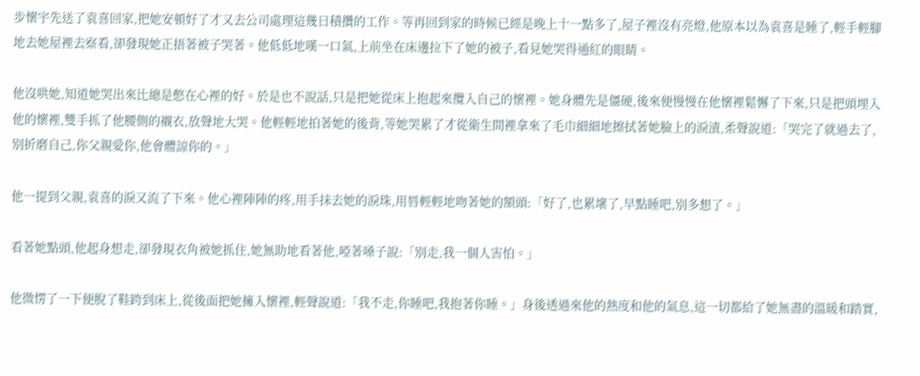步懷宇先送了袁喜回家,把她安頓好了才又去公司處理這幾日積攢的工作。等再回到家的時候已經是晚上十一點多了,屋子裡沒有亮燈,他原本以為袁喜是睡了,輕手輕腳地去她屋裡去察看,卻發現她正捂著被子哭著。他低低地嘆一口氣,上前坐在床邊拉下了她的被子,看見她哭得通紅的眼睛。

他沒哄她,知道她哭出來比總是憋在心裡的好。於是也不說話,只是把她從床上抱起來攬入自己的懷裡。她身體先是僵硬,後來便慢慢在他懷裡鬆懈了下來,只是把頭埋入他的懷裡,雙手抓了他腰側的襯衣,放聲地大哭。他輕輕地拍著她的後背,等她哭累了才從衛生間裡拿來了毛巾細細地擦拭著她臉上的淚漬,柔聲說道:「哭完了就過去了,別折磨自己,你父親愛你,他會體諒你的。」

他一提到父親,袁喜的淚又流了下來。他心裡陣陣的疼,用手抹去她的淚珠,用唇輕輕地吻著她的額頭:「好了,也累壞了,早點睡吧,別多想了。」

看著她點頭,他起身想走,卻發現衣角被她抓住,她無助地看著他,啞著嗓子說:「別走,我一個人害怕。」

他微愣了一下便脫了鞋跨到床上,從後面把她擁入懷裡,輕聲說道:「我不走,你睡吧,我抱著你睡。」身後透過來他的熱度和他的氣息,這一切都給了她無盡的溫暖和踏實,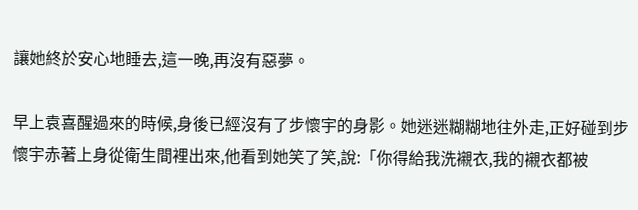讓她終於安心地睡去,這一晚,再沒有惡夢。

早上袁喜醒過來的時候,身後已經沒有了步懷宇的身影。她迷迷糊糊地往外走,正好碰到步懷宇赤著上身從衛生間裡出來,他看到她笑了笑,說:「你得給我洗襯衣,我的襯衣都被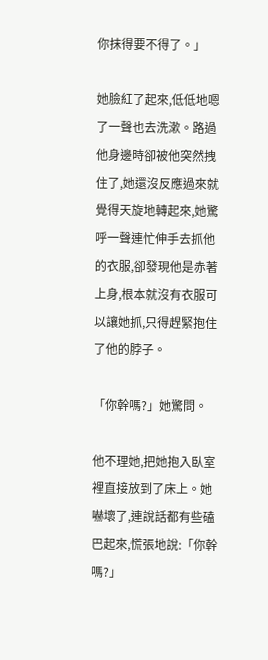你抹得要不得了。」

她臉紅了起來,低低地嗯了一聲也去洗漱。路過他身邊時卻被他突然拽住了,她還沒反應過來就覺得天旋地轉起來,她驚呼一聲連忙伸手去抓他的衣服,卻發現他是赤著上身,根本就沒有衣服可以讓她抓,只得趕緊抱住了他的脖子。

「你幹嗎?」她驚問。

他不理她,把她抱入臥室裡直接放到了床上。她嚇壞了,連說話都有些磕巴起來,慌張地說:「你幹嗎?」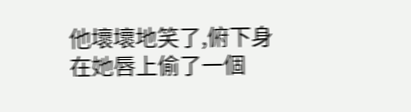他壞壞地笑了,俯下身在她唇上偷了一個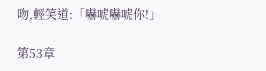吻,輕笑道:「嚇唬嚇唬你!」

第53章